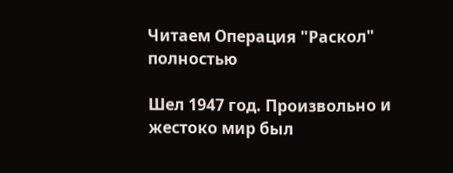Читаем Операция "Раскол" полностью

Шел 1947 год. Произвольно и жестоко мир был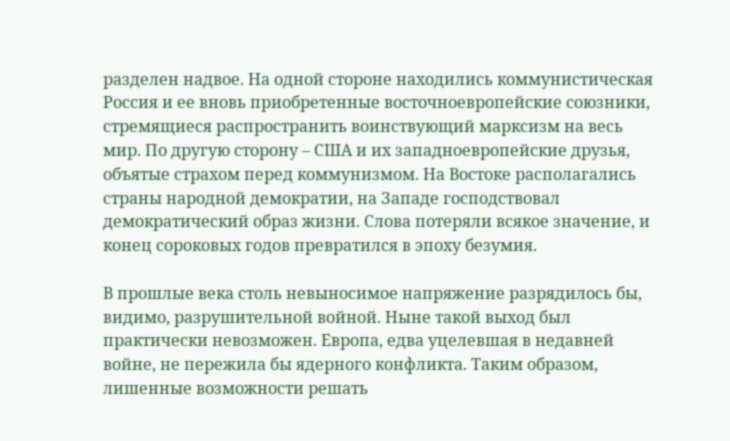разделен надвое. На одной стороне находились коммунистическая Россия и ее вновь приобретенные восточноевропейские союзники, стремящиеся распространить воинствующий марксизм на весь мир. По другую сторону – США и их западноевропейские друзья, объятые страхом перед коммунизмом. На Востоке располагались страны народной демократии, на Западе господствовал демократический образ жизни. Слова потеряли всякое значение, и конец сороковых годов превратился в эпоху безумия.

В прошлые века столь невыносимое напряжение разрядилось бы, видимо, разрушительной войной. Ныне такой выход был практически невозможен. Европа, едва уцелевшая в недавней войне, не пережила бы ядерного конфликта. Таким образом, лишенные возможности решать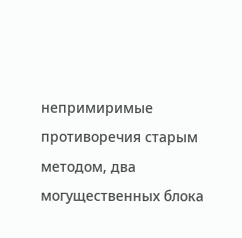непримиримые противоречия старым методом, два могущественных блока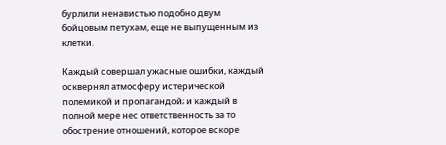бурлили ненавистью подобно двум бойцовым петухам, еще не выпущенным из клетки.

Каждый совершал ужасные ошибки, каждый осквернял атмосферу истерической полемикой и пропагандой; и каждый в полной мере нес ответственность за то обострение отношений, которое вскоре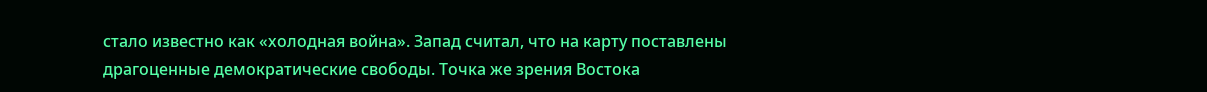стало известно как «холодная война». Запад считал, что на карту поставлены драгоценные демократические свободы. Точка же зрения Востока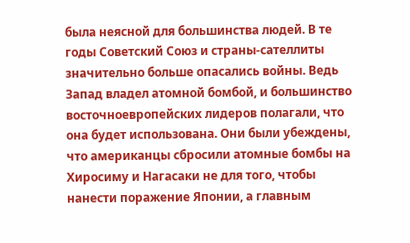была неясной для большинства людей. В те годы Советский Союз и страны-сателлиты значительно больше опасались войны. Ведь Запад владел атомной бомбой, и большинство восточноевропейских лидеров полагали, что она будет использована. Они были убеждены, что американцы сбросили атомные бомбы на Хиросиму и Нагасаки не для того, чтобы нанести поражение Японии, а главным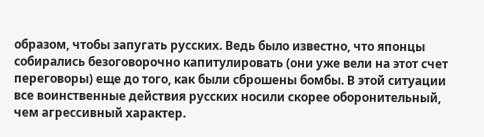образом, чтобы запугать русских. Ведь было известно, что японцы собирались безоговорочно капитулировать (они уже вели на этот счет переговоры) еще до того, как были сброшены бомбы. В этой ситуации все воинственные действия русских носили скорее оборонительный, чем агрессивный характер.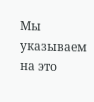Мы указываем на это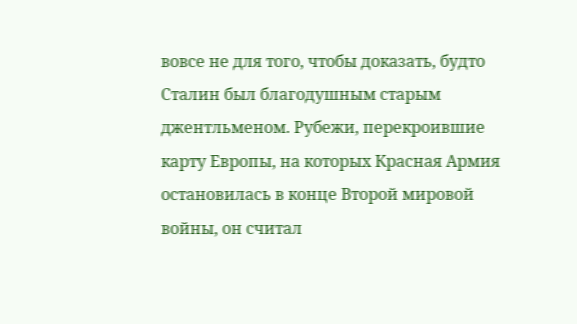вовсе не для того, чтобы доказать, будто Сталин был благодушным старым джентльменом. Рубежи, перекроившие карту Европы, на которых Красная Армия остановилась в конце Второй мировой войны, он считал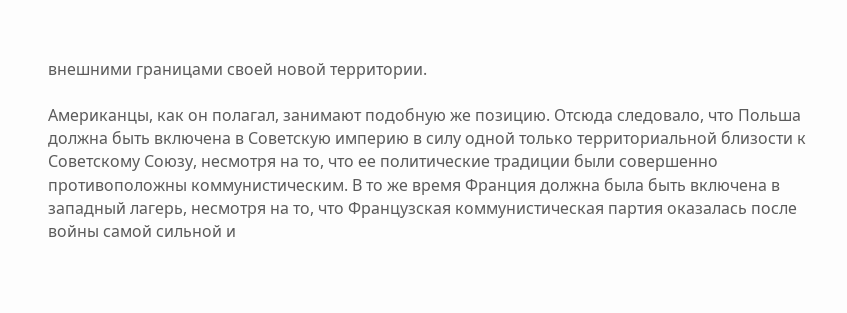внешними границами своей новой территории.

Американцы, как он полагал, занимают подобную же позицию. Отсюда следовало, что Польша должна быть включена в Советскую империю в силу одной только территориальной близости к Советскому Союзу, несмотря на то, что ее политические традиции были совершенно противоположны коммунистическим. В то же время Франция должна была быть включена в западный лагерь, несмотря на то, что Французская коммунистическая партия оказалась после войны самой сильной и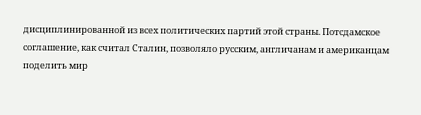дисциплинированной из всех политических партий этой страны. Потсдамское соглашение, как считал Сталин, позволяло русским, англичанам и американцам поделить мир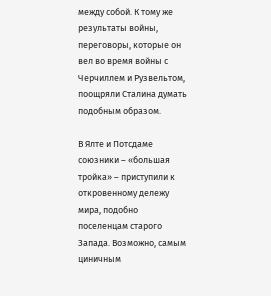между собой. К тому же результаты войны, переговоры, которые он вел во время войны с Черчиллем и Рузвельтом, поощряли Сталина думать подобным образом.

В Ялте и Потсдаме союзники – «большая тройка» – приступили к откровенному дележу мира, подобно поселенцам старого Запада. Возможно, самым циничным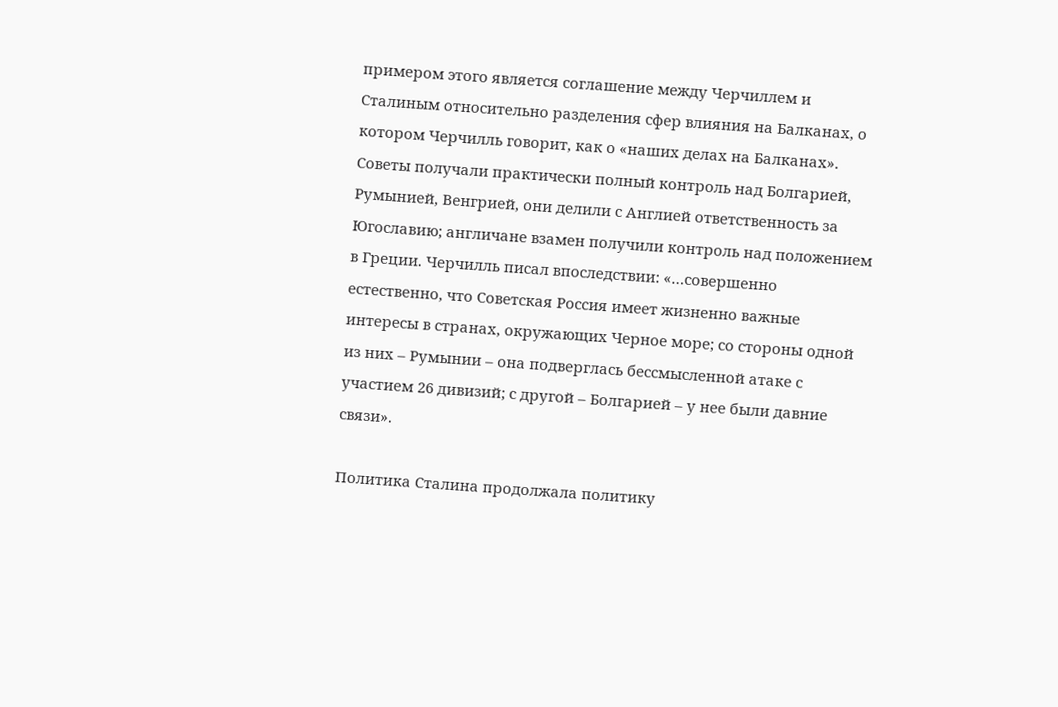примером этого является соглашение между Черчиллем и Сталиным относительно разделения сфер влияния на Балканах, о котором Черчилль говорит, как о «наших делах на Балканах». Советы получали практически полный контроль над Болгарией, Румынией, Венгрией, они делили с Англией ответственность за Югославию; англичане взамен получили контроль над положением в Греции. Черчилль писал впоследствии: «…совершенно естественно, что Советская Россия имеет жизненно важные интересы в странах, окружающих Черное море; со стороны одной из них – Румынии – она подверглась бессмысленной атаке с участием 26 дивизий; с другой – Болгарией – у нее были давние связи».

Политика Сталина продолжала политику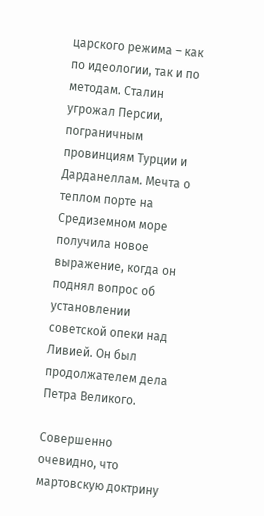царского режима – как по идеологии, так и по методам. Сталин угрожал Персии, пограничным провинциям Турции и Дарданеллам. Мечта о теплом порте на Средиземном море получила новое выражение, когда он поднял вопрос об установлении советской опеки над Ливией. Он был продолжателем дела Петра Великого.

Совершенно очевидно, что мартовскую доктрину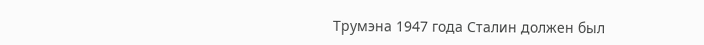Трумэна 1947 года Сталин должен был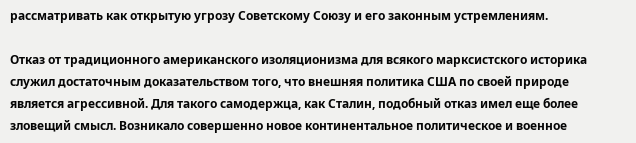рассматривать как открытую угрозу Советскому Союзу и его законным устремлениям.

Отказ от традиционного американского изоляционизма для всякого марксистского историка служил достаточным доказательством того, что внешняя политика США по своей природе является агрессивной. Для такого самодержца, как Сталин, подобный отказ имел еще более зловещий смысл. Возникало совершенно новое континентальное политическое и военное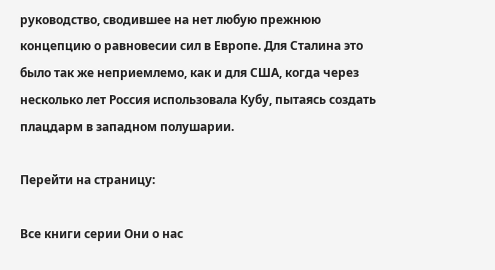руководство, сводившее на нет любую прежнюю концепцию о равновесии сил в Европе. Для Сталина это было так же неприемлемо, как и для США, когда через несколько лет Россия использовала Кубу, пытаясь создать плацдарм в западном полушарии.

Перейти на страницу:

Все книги серии Они о нас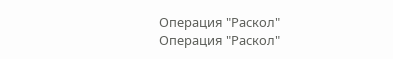Операция "Раскол"
Операция "Раскол"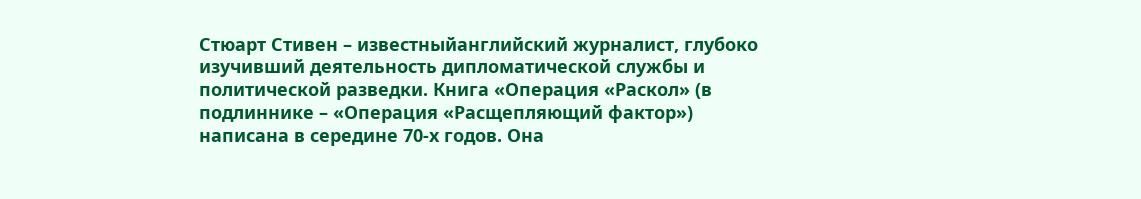Стюарт Стивен – известныйанглийский журналист, глубоко изучивший деятельность дипломатической службы и политической разведки. Книга «Операция «Раскол» (в подлиннике – «Операция «Расщепляющий фактор») написана в середине 70-х годов. Она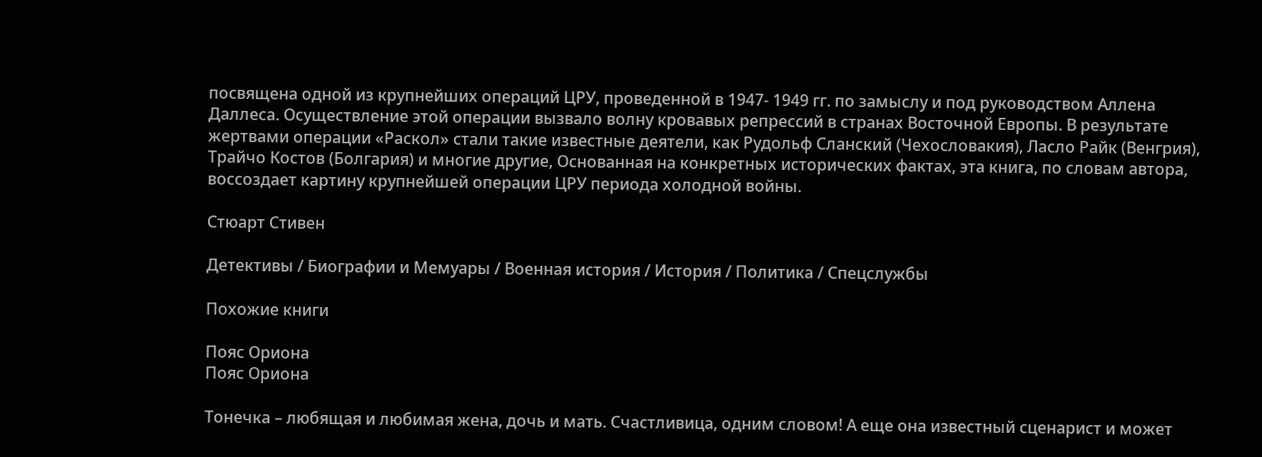посвящена одной из крупнейших операций ЦРУ, проведенной в 1947- 1949 гг. по замыслу и под руководством Аллена Даллеса. Осуществление этой операции вызвало волну кровавых репрессий в странах Восточной Европы. В результате жертвами операции «Раскол» стали такие известные деятели, как Рудольф Сланский (Чехословакия), Ласло Райк (Венгрия), Трайчо Костов (Болгария) и многие другие, Основанная на конкретных исторических фактах, эта книга, по словам автора, воссоздает картину крупнейшей операции ЦРУ периода холодной войны.

Стюарт Стивен

Детективы / Биографии и Мемуары / Военная история / История / Политика / Cпецслужбы

Похожие книги

Пояс Ориона
Пояс Ориона

Тонечка – любящая и любимая жена, дочь и мать. Счастливица, одним словом! А еще она известный сценарист и может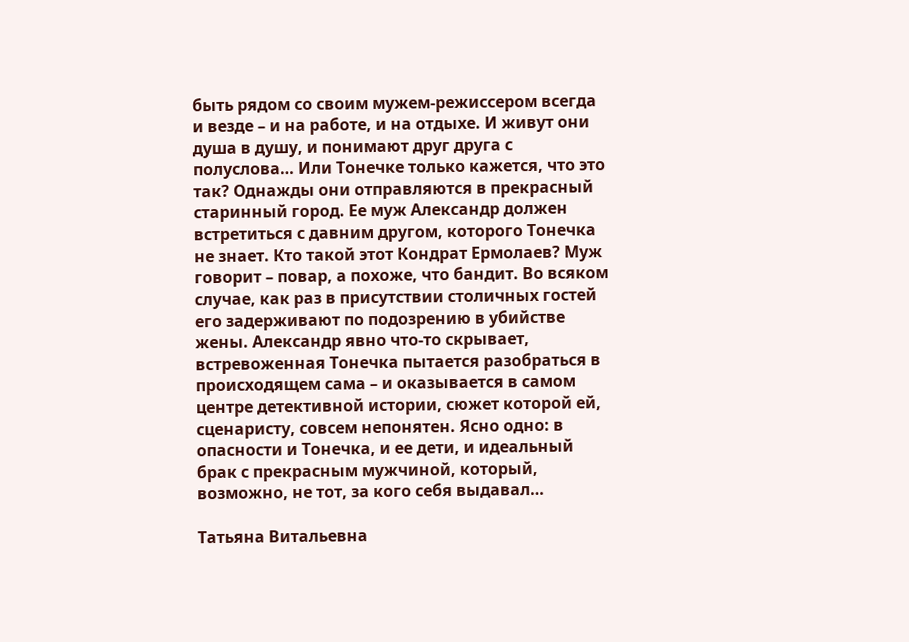быть рядом со своим мужем-режиссером всегда и везде – и на работе, и на отдыхе. И живут они душа в душу, и понимают друг друга с полуслова… Или Тонечке только кажется, что это так? Однажды они отправляются в прекрасный старинный город. Ее муж Александр должен встретиться с давним другом, которого Тонечка не знает. Кто такой этот Кондрат Ермолаев? Муж говорит – повар, а похоже, что бандит. Во всяком случае, как раз в присутствии столичных гостей его задерживают по подозрению в убийстве жены. Александр явно что-то скрывает, встревоженная Тонечка пытается разобраться в происходящем сама – и оказывается в самом центре детективной истории, сюжет которой ей, сценаристу, совсем непонятен. Ясно одно: в опасности и Тонечка, и ее дети, и идеальный брак с прекрасным мужчиной, который, возможно, не тот, за кого себя выдавал…

Татьяна Витальевна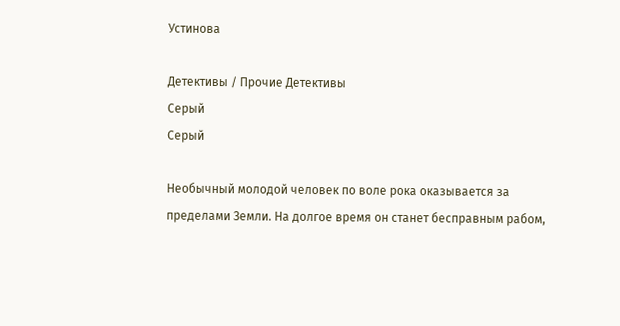Устинова

Детективы / Прочие Детективы
Серый
Серый

Необычный молодой человек по воле рока оказывается за пределами Земли. На долгое время он станет бесправным рабом,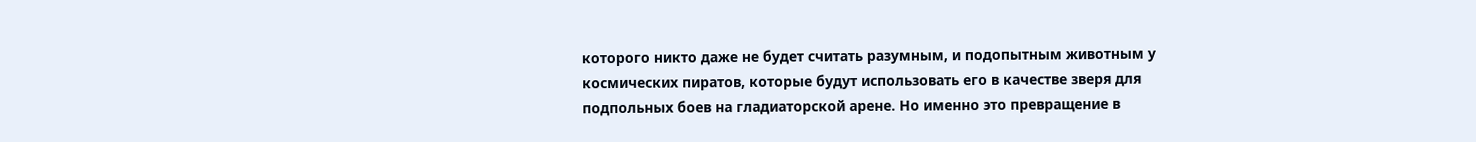которого никто даже не будет считать разумным, и подопытным животным у космических пиратов, которые будут использовать его в качестве зверя для подпольных боев на гладиаторской арене. Но именно это превращение в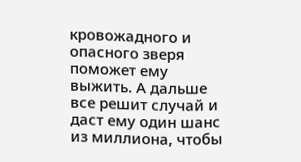кровожадного и опасного зверя поможет ему выжить. А дальше все решит случай и даст ему один шанс из миллиона, чтобы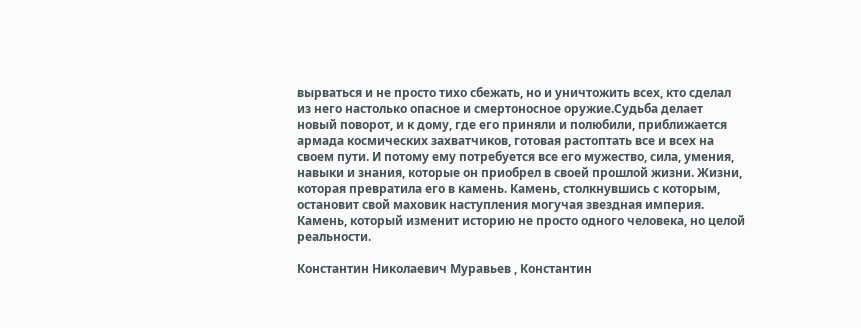вырваться и не просто тихо сбежать, но и уничтожить всех, кто сделал из него настолько опасное и смертоносное оружие.Судьба делает новый поворот, и к дому, где его приняли и полюбили, приближается армада космических захватчиков, готовая растоптать все и всех на своем пути. И потому ему потребуется все его мужество, сила, умения, навыки и знания, которые он приобрел в своей прошлой жизни. Жизни, которая превратила его в камень. Камень, столкнувшись с которым, остановит свой маховик наступления могучая звездная империя. Камень, который изменит историю не просто одного человека, но целой реальности.

Константин Николаевич Муравьев , Константин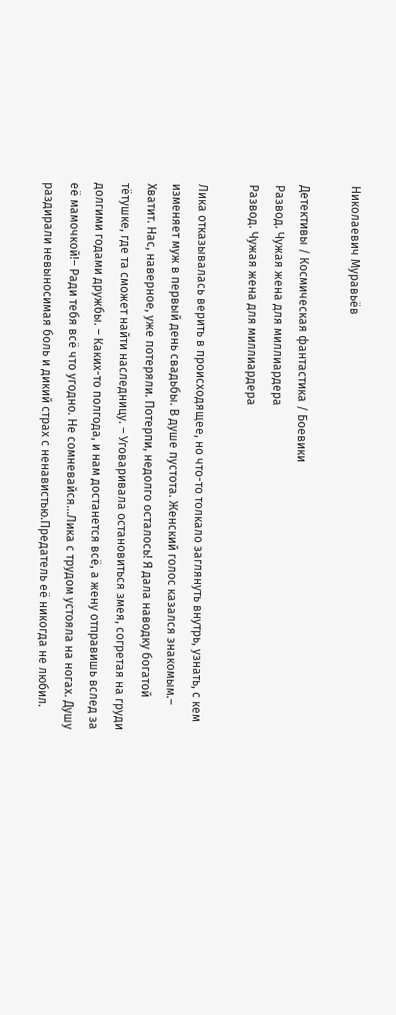Николаевич Муравьёв

Детективы / Космическая фантастика / Боевики
Развод. Чужая жена для миллиардера
Развод. Чужая жена для миллиардера

Лика отказывалась верить в происходящее, но что-то толкало заглянуть внутрь, узнать, с кем изменяет муж в первый день свадьбы. В душе пустота. Женский голос казался знакомым.– Хватит. Нас, наверное, уже потеряли. Потерпи, недолго осталось! Я дала наводку богатой тётушке, где та сможет найти наследницу. – Уговаривала остановиться змея, согретая на груди долгими годами дружбы. – Каких-то полгода, и нам достанется всё, а жену отправишь вслед за её мамочкой!– Ради тебя всё что угодно. Не сомневайся…Лика с трудом устояла на ногах. Душу раздирали невыносимая боль и дикий страх с ненавистью.Предатель её никогда не любил.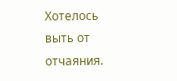Хотелось выть от отчаяния.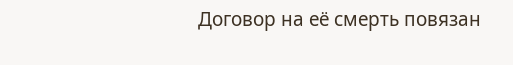Договор на её смерть повязан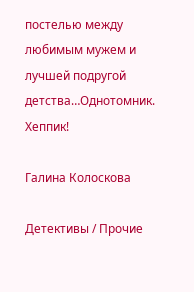постелью между любимым мужем и лучшей подругой детства…Однотомник. Хеппик!

Галина Колоскова

Детективы / Прочие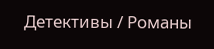Детективы / Романы